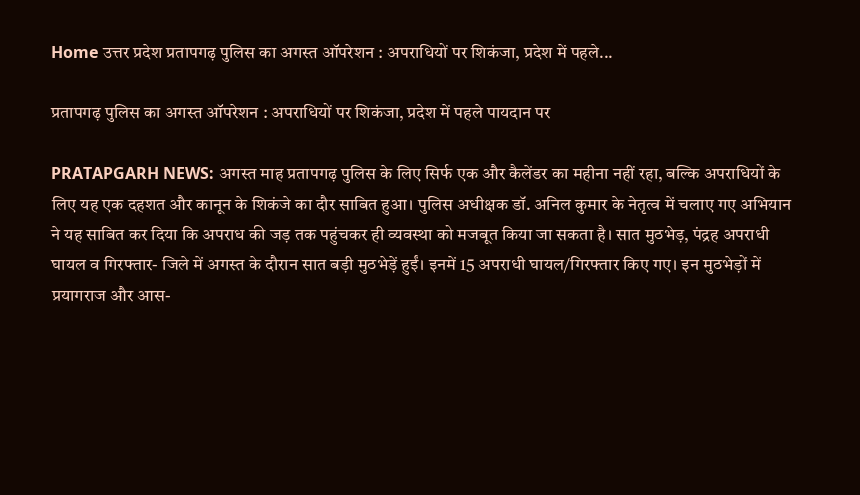Home उत्तर प्रदेश प्रतापगढ़ पुलिस का अगस्त ऑपरेशन : अपराधियों पर शिकंजा, प्रदेश में पहले...

प्रतापगढ़ पुलिस का अगस्त ऑपरेशन : अपराधियों पर शिकंजा, प्रदेश में पहले पायदान पर

PRATAPGARH NEWS: अगस्त माह प्रतापगढ़ पुलिस के लिए सिर्फ एक और कैलेंडर का महीना नहीं रहा, बल्कि अपराधियों के लिए यह एक दहशत और कानून के शिकंजे का दौर साबित हुआ। पुलिस अधीक्षक डॉ. अनिल कुमार के नेतृत्व में चलाए गए अभियान ने यह साबित कर दिया कि अपराध की जड़ तक पहुंचकर ही व्यवस्था को मजबूत किया जा सकता है। सात मुठभेड़, पंद्रह अपराधी घायल व गिरफ्तार- जिले में अगस्त के दौरान सात बड़ी मुठभेड़ें हुईं। इनमें 15 अपराधी घायल/गिरफ्तार किए गए। इन मुठभेड़ों में प्रयागराज और आस-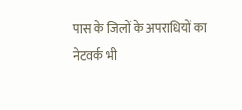पास के जिलों के अपराधियों का नेटवर्क भी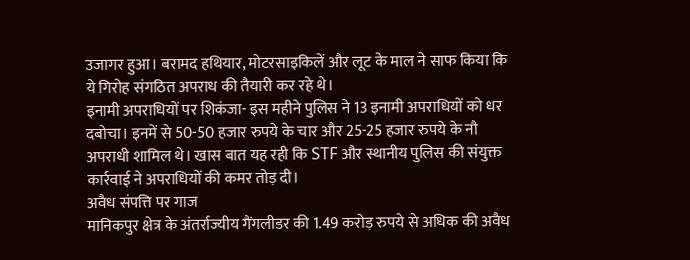उजागर हुआ। बरामद हथियार, मोटरसाइकिलें और लूट के माल ने साफ किया कि ये गिरोह संगठित अपराध की तैयारी कर रहे थे।
इनामी अपराधियों पर शिकंजा- इस महीने पुलिस ने 13 इनामी अपराधियों को धर दबोचा। इनमें से 50-50 हजार रुपये के चार और 25-25 हजार रुपये के नौ अपराधी शामिल थे। खास बात यह रही कि STF और स्थानीय पुलिस की संयुक्त कार्रवाई ने अपराधियों की कमर तोड़ दी।
अवैध संपत्ति पर गाज
मानिकपुर क्षेत्र के अंतर्राज्यीय गैंगलीडर की 1.49 करोड़ रुपये से अधिक की अवैध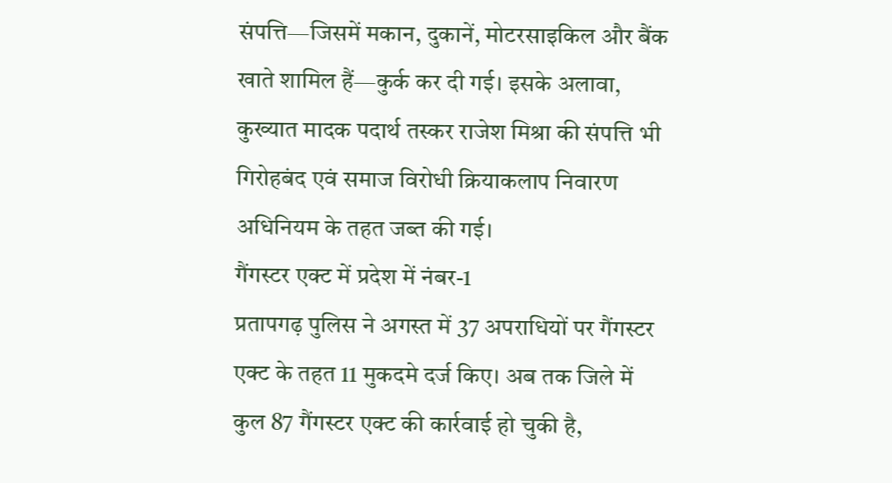संपत्ति—जिसमें मकान, दुकानें, मोटरसाइकिल और बैंक खाते शामिल हैं—कुर्क कर दी गई। इसके अलावा, कुख्यात मादक पदार्थ तस्कर राजेश मिश्रा की संपत्ति भी गिरोहबंद एवं समाज विरोधी क्रियाकलाप निवारण अधिनियम के तहत जब्त की गई।
गैंगस्टर एक्ट में प्रदेश में नंबर-1
प्रतापगढ़ पुलिस ने अगस्त में 37 अपराधियों पर गैंगस्टर एक्ट के तहत 11 मुकदमे दर्ज किए। अब तक जिले में कुल 87 गैंगस्टर एक्ट की कार्रवाई हो चुकी है,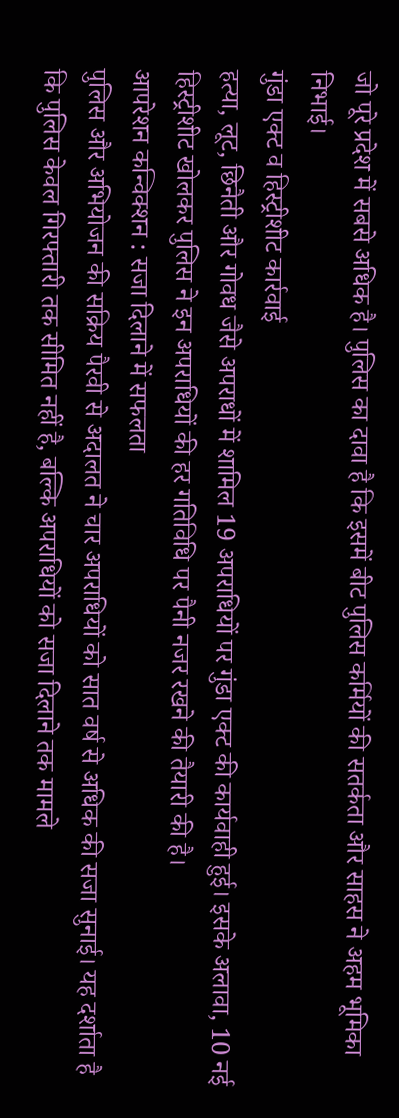जो पूरे प्रदेश में सबसे अधिक है। पुलिस का दावा है कि इसमें बीट पुलिस कर्मियों की सतर्कता और साहस ने अहम भूमिका निभाई।
गुंडा एक्ट व हिस्ट्रीशीट कार्रवाई
हत्या, लूट, छिनैती और गोवध जैसे अपराधों में शामिल 19 अपराधियों पर गुंडा एक्ट की कार्यवाही हुई। इसके अलावा, 10 नई हिस्ट्रीशीट खोलकर पुलिस ने इन अपराधियों की हर गतिविधि पर पैनी नजर रखने की तैयारी की है।
आपरेशन कन्विक्शन : सजा दिलाने में सफलता
पुलिस और अभियोजन की सक्रिय पैरवी से अदालत ने चार अपराधियों को सात वर्ष से अधिक की सजा सुनाई। यह दर्शाता है कि पुलिस केवल गिरफ्तारी तक सीमित नहीं है, बल्कि अपराधियों को सजा दिलाने तक मामले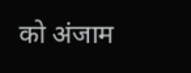को अंजाम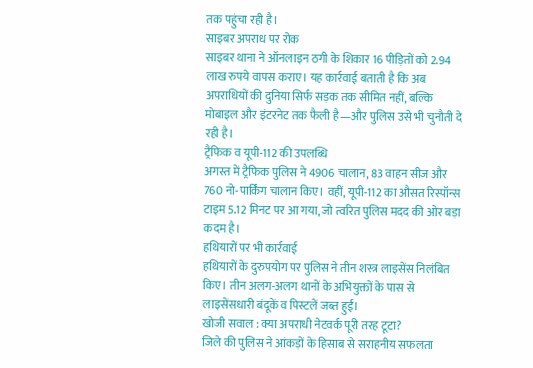तक पहुंचा रही है।
साइबर अपराध पर रोक
साइबर थाना ने ऑनलाइन ठगी के शिकार 16 पीड़ितों को 2.94 लाख रुपये वापस कराए। यह कार्रवाई बताती है कि अब अपराधियों की दुनिया सिर्फ सड़क तक सीमित नहीं, बल्कि मोबाइल और इंटरनेट तक फैली है—और पुलिस उसे भी चुनौती दे रही है।
ट्रैफिक व यूपी-112 की उपलब्धि
अगस्त में ट्रैफिक पुलिस ने 4906 चालान, 83 वाहन सीज और 760 नो-पार्किंग चालान किए। वहीं, यूपी-112 का औसत रिस्पॉन्स टाइम 5.12 मिनट पर आ गया, जो त्वरित पुलिस मदद की ओर बड़ा कदम है।
हथियारों पर भी कार्रवाई
हथियारों के दुरुपयोग पर पुलिस ने तीन शस्त्र लाइसेंस निलंबित किए। तीन अलग-अलग थानों के अभियुक्तों के पास से लाइसेंसधारी बंदूकें व पिस्टलें जब्त हुईं।
खोजी सवाल : क्या अपराधी नेटवर्क पूरी तरह टूटा?
जिले की पुलिस ने आंकड़ों के हिसाब से सराहनीय सफलता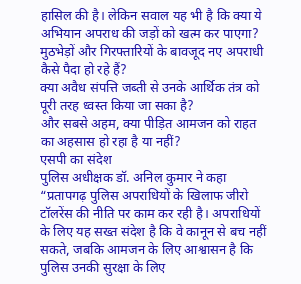हासिल की है। लेकिन सवाल यह भी है कि क्या ये अभियान अपराध की जड़ों को खत्म कर पाएगा?
मुठभेड़ों और गिरफ्तारियों के बावजूद नए अपराधी कैसे पैदा हो रहे हैं?
क्या अवैध संपत्ति जब्ती से उनके आर्थिक तंत्र को पूरी तरह ध्वस्त किया जा सका है?
और सबसे अहम, क्या पीड़ित आमजन को राहत का अहसास हो रहा है या नहीं?
एसपी का संदेश
पुलिस अधीक्षक डॉ. अनिल कुमार ने कहा
“प्रतापगढ़ पुलिस अपराधियों के खिलाफ जीरो टॉलरेंस की नीति पर काम कर रही है। अपराधियों के लिए यह सख्त संदेश है कि वे कानून से बच नहीं सकते, जबकि आमजन के लिए आश्वासन है कि पुलिस उनकी सुरक्षा के लिए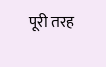पूरी तरह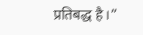प्रतिबद्ध है।”